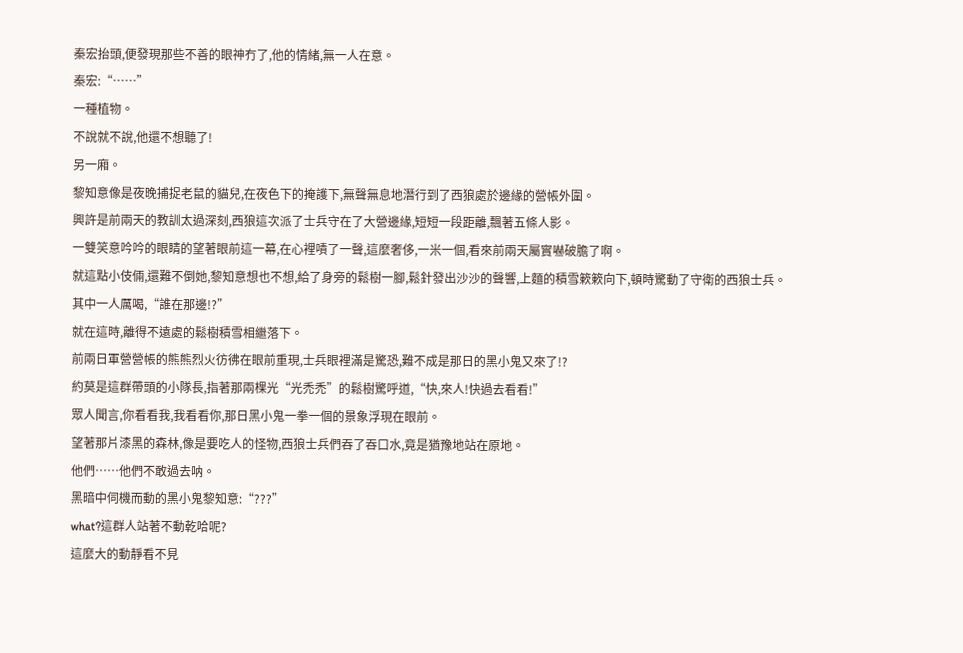秦宏抬頭,便發現那些不善的眼神冇了,他的情緒,無一人在意。
秦宏:“……”
一種植物。
不說就不說,他還不想聽了!
另一廂。
黎知意像是夜晚捕捉老鼠的貓兒,在夜色下的掩護下,無聲無息地潛行到了西狼處於邊緣的營帳外圍。
興許是前兩天的教訓太過深刻,西狼這次派了士兵守在了大營邊緣,短短一段距離,飄著五條人影。
一雙笑意吟吟的眼睛的望著眼前這一幕,在心裡嘖了一聲,這麼奢侈,一米一個,看來前兩天屬實嚇破膽了啊。
就這點小伎倆,還難不倒她,黎知意想也不想,給了身旁的鬆樹一腳,鬆針發出沙沙的聲響,上麵的積雪簌簌向下,頓時驚動了守衛的西狼士兵。
其中一人厲喝,“誰在那邊!?”
就在這時,離得不遠處的鬆樹積雪相繼落下。
前兩日軍營營帳的熊熊烈火彷彿在眼前重現,士兵眼裡滿是驚恐,難不成是那日的黑小鬼又來了!?
約莫是這群帶頭的小隊長,指著那兩棵光“光禿禿”的鬆樹驚呼道,“快,來人!快過去看看!”
眾人聞言,你看看我,我看看你,那日黑小鬼一拳一個的景象浮現在眼前。
望著那片漆黑的森林,像是要吃人的怪物,西狼士兵們吞了吞口水,竟是猶豫地站在原地。
他們……他們不敢過去呐。
黑暗中伺機而動的黑小鬼黎知意:“???”
what?這群人站著不動乾哈呢?
這麼大的動靜看不見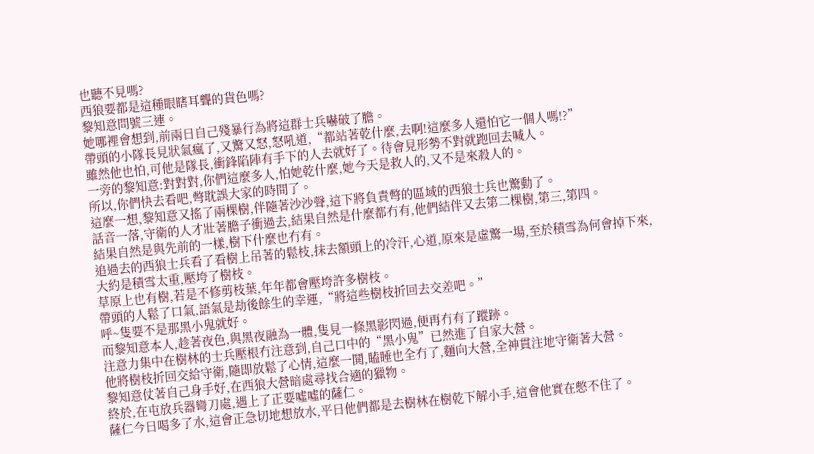也聽不見嗎?
西狼要都是這種眼瞎耳聾的貨色嗎?
黎知意問號三連。
她哪裡會想到,前兩日自己殘暴行為將這群士兵嚇破了膽。
帶頭的小隊長見狀氣瘋了,又驚又怒,怒吼道,“都站著乾什麼,去啊!這麼多人還怕它一個人嗎!?”
雖然他也怕,可他是隊長,衝鋒陷陣有手下的人去就好了。待會見形勢不對就跑回去喊人。
一旁的黎知意:對對對,你們這麼多人,怕她乾什麼,她今天是救人的,又不是來殺人的。
所以,你們快去看吧,彆耽誤大家的時間了。
這麼一想,黎知意又搖了兩棵樹,伴隨著沙沙聲,這下將負責彆的區域的西狼士兵也驚動了。
話音一落,守衛的人才壯著膽子衝過去,結果自然是什麼都冇有,他們結伴又去第二棵樹,第三,第四。
結果自然是與先前的一樣,樹下什麼也冇有。
追過去的西狼士兵看了看樹上吊著的鬆枝,抹去額頭上的冷汗,心道,原來是虛驚一場,至於積雪為何會掉下來,大約是積雪太重,壓垮了樹枝。
草原上也有樹,若是不修剪枝葉,年年都會壓垮許多樹枝。
帶頭的人鬆了口氣,語氣是劫後餘生的幸運,“將這些樹枝折回去交差吧。”
呼~隻要不是那黑小鬼就好。
而黎知意本人,趁著夜色,與黑夜融為一體,隻見一條黑影閃過,便再冇有了蹤跡。
注意力集中在樹林的士兵壓根冇注意到,自己口中的“黑小鬼”已然進了自家大營。
他將樹枝折回交給守衛,隨即放鬆了心情,這麼一鬨,瞌睡也全冇了,麵向大營,全神貫注地守衛著大營。
黎知意仗著自己身手好,在西狼大營暗處尋找合適的獵物。
終於,在屯放兵器彎刀處,遇上了正要噓噓的薩仁。
薩仁今日喝多了水,這會正急切地想放水,平日他們都是去樹林在樹乾下解小手,這會他實在憋不住了。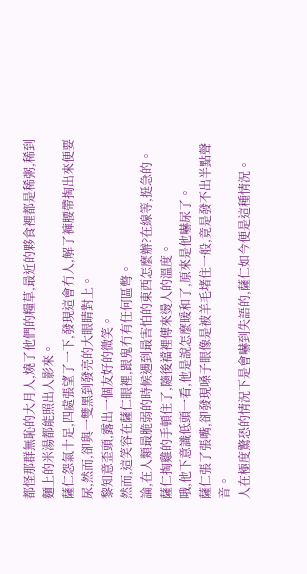都怪那群無恥的大月人,燒了他們的糧草,最近的夥食裡都是稀粥,稀到麵上的米湯都能照出人影來。
薩仁怨氣十足,四處張望了一下,發現這會冇人,解了褲腰帶掏出來便要尿,然而,卻與一雙黑到發亮的大眼睛對上。
黎知意歪頭,露出一個友好的微笑。
然而,這笑容在薩仁眼裡,跟鬼冇有任何區彆。
論,在人類最脆弱的時候遇到最害怕的東西怎麼辦?在線等,挺急的。
薩仁掏雞的手頓住了,隨後襠裡傳來燙人的溫度。
哦,他下意識低頭一看,他是說怎麼暖和了,原來是他嚇尿了。
薩仁張了張嘴,卻發現嗓子眼像是被羊毛堵住一般,竟是發不出半點聲音。
人在極度驚恐的情況下是會嚇到失語的,薩仁如今便是這種情況。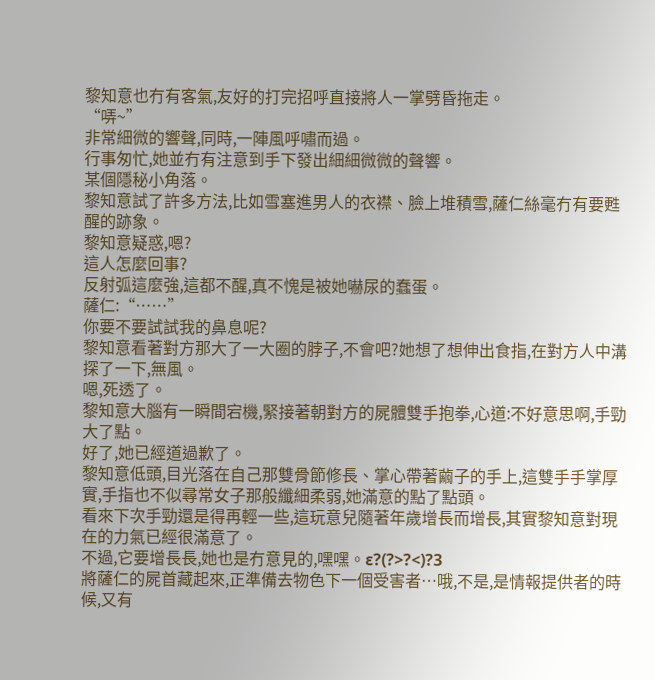黎知意也冇有客氣,友好的打完招呼直接將人一掌劈昏拖走。
“哢~”
非常細微的響聲,同時,一陣風呼嘯而過。
行事匆忙,她並冇有注意到手下發出細細微微的聲響。
某個隱秘小角落。
黎知意試了許多方法,比如雪塞進男人的衣襟、臉上堆積雪,薩仁絲毫冇有要甦醒的跡象。
黎知意疑惑,嗯?
這人怎麼回事?
反射弧這麼強,這都不醒,真不愧是被她嚇尿的蠢蛋。
薩仁:“……”
你要不要試試我的鼻息呢?
黎知意看著對方那大了一大圈的脖子,不會吧?她想了想伸出食指,在對方人中溝探了一下,無風。
嗯,死透了。
黎知意大腦有一瞬間宕機,緊接著朝對方的屍體雙手抱拳,心道:不好意思啊,手勁大了點。
好了,她已經道過歉了。
黎知意低頭,目光落在自己那雙骨節修長、掌心帶著繭子的手上,這雙手手掌厚實,手指也不似尋常女子那般纖細柔弱,她滿意的點了點頭。
看來下次手勁還是得再輕一些,這玩意兒隨著年歲增長而增長,其實黎知意對現在的力氣已經很滿意了。
不過,它要增長長,她也是冇意見的,嘿嘿。ε?(?>?<)?3
將薩仁的屍首藏起來,正準備去物色下一個受害者…哦,不是,是情報提供者的時候,又有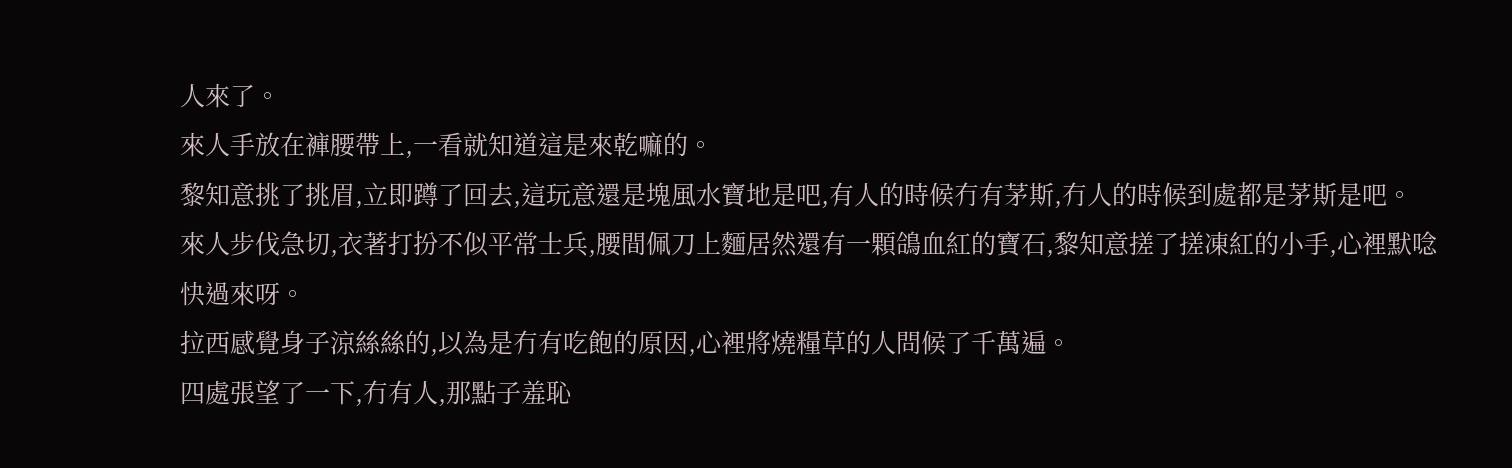人來了。
來人手放在褲腰帶上,一看就知道這是來乾嘛的。
黎知意挑了挑眉,立即蹲了回去,這玩意還是塊風水寶地是吧,有人的時候冇有茅斯,冇人的時候到處都是茅斯是吧。
來人步伐急切,衣著打扮不似平常士兵,腰間佩刀上麵居然還有一顆鴿血紅的寶石,黎知意搓了搓凍紅的小手,心裡默唸快過來呀。
拉西感覺身子涼絲絲的,以為是冇有吃飽的原因,心裡將燒糧草的人問候了千萬遍。
四處張望了一下,冇有人,那點子羞恥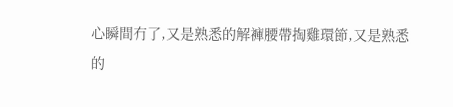心瞬間冇了,又是熟悉的解褲腰帶掏雞環節,又是熟悉的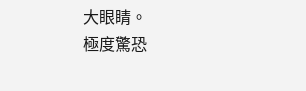大眼睛。
極度驚恐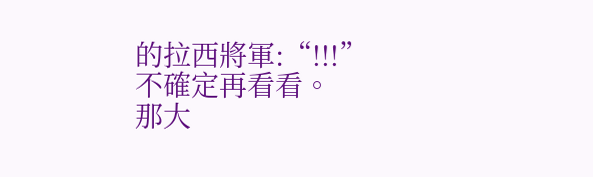的拉西將軍:“!!!”
不確定再看看。
那大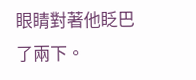眼睛對著他眨巴了兩下。